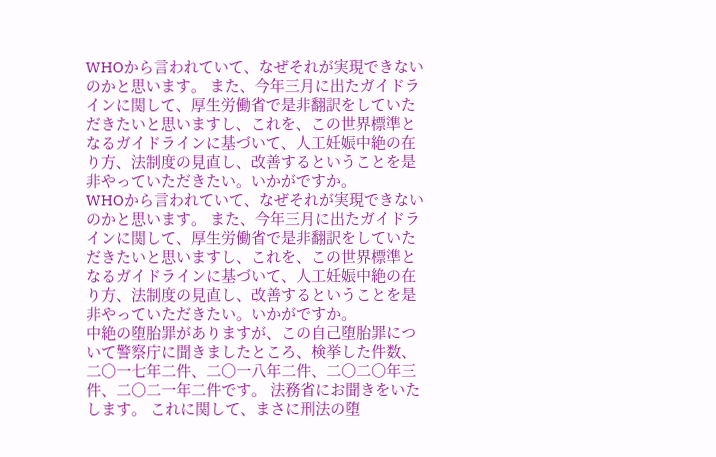WHOから言われていて、なぜそれが実現できないのかと思います。 また、今年三月に出たガイドラインに関して、厚生労働省で是非翻訳をしていただきたいと思いますし、これを、この世界標準となるガイドラインに基づいて、人工妊娠中絶の在り方、法制度の見直し、改善するということを是非やっていただきたい。いかがですか。
WHOから言われていて、なぜそれが実現できないのかと思います。 また、今年三月に出たガイドラインに関して、厚生労働省で是非翻訳をしていただきたいと思いますし、これを、この世界標準となるガイドラインに基づいて、人工妊娠中絶の在り方、法制度の見直し、改善するということを是非やっていただきたい。いかがですか。
中絶の堕胎罪がありますが、この自己堕胎罪について警察庁に聞きましたところ、検挙した件数、二〇一七年二件、二〇一八年二件、二〇二〇年三件、二〇二一年二件です。 法務省にお聞きをいたします。 これに関して、まさに刑法の堕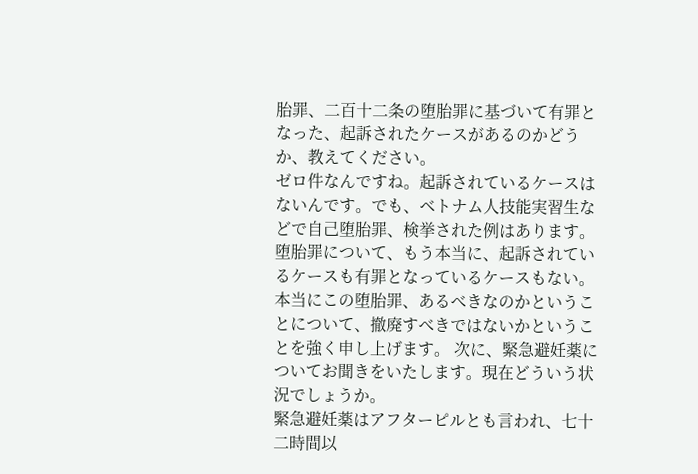胎罪、二百十二条の堕胎罪に基づいて有罪となった、起訴されたケースがあるのかどうか、教えてください。
ゼロ件なんですね。起訴されているケースはないんです。でも、ベトナム人技能実習生などで自己堕胎罪、検挙された例はあります。 堕胎罪について、もう本当に、起訴されているケースも有罪となっているケースもない。本当にこの堕胎罪、あるべきなのかということについて、撤廃すべきではないかということを強く申し上げます。 次に、緊急避妊薬についてお聞きをいたします。現在どういう状況でしょうか。
緊急避妊薬はアフターピルとも言われ、七十二時間以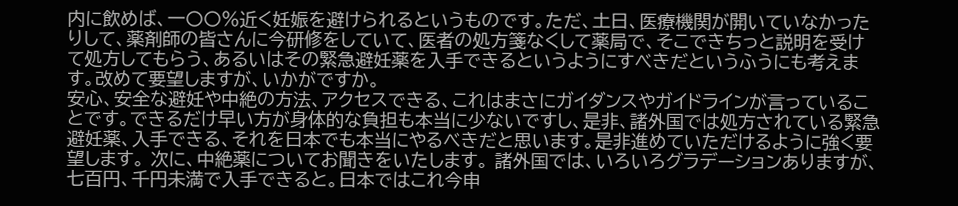内に飲めば、一〇〇%近く妊娠を避けられるというものです。ただ、土日、医療機関が開いていなかったりして、薬剤師の皆さんに今研修をしていて、医者の処方箋なくして薬局で、そこできちっと説明を受けて処方してもらう、あるいはその緊急避妊薬を入手できるというようにすべきだというふうにも考えます。改めて要望しますが、いかがですか。
安心、安全な避妊や中絶の方法、アクセスできる、これはまさにガイダンスやガイドラインが言っていることです。できるだけ早い方が身体的な負担も本当に少ないですし、是非、諸外国では処方されている緊急避妊薬、入手できる、それを日本でも本当にやるべきだと思います。是非進めていただけるように強く要望します。 次に、中絶薬についてお聞きをいたします。 諸外国では、いろいろグラデーションありますが、七百円、千円未満で入手できると。日本ではこれ今申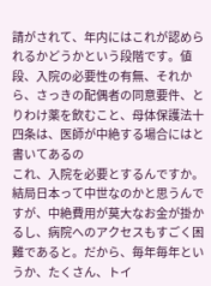請がされて、年内にはこれが認められるかどうかという段階です。値段、入院の必要性の有無、それから、さっきの配偶者の同意要件、とりわけ薬を飲むこと、母体保護法十四条は、医師が中絶する場合にはと書いてあるの
これ、入院を必要とするんですか。結局日本って中世なのかと思うんですが、中絶費用が莫大なお金が掛かるし、病院へのアクセスもすごく困難であると。だから、毎年毎年というか、たくさん、トイ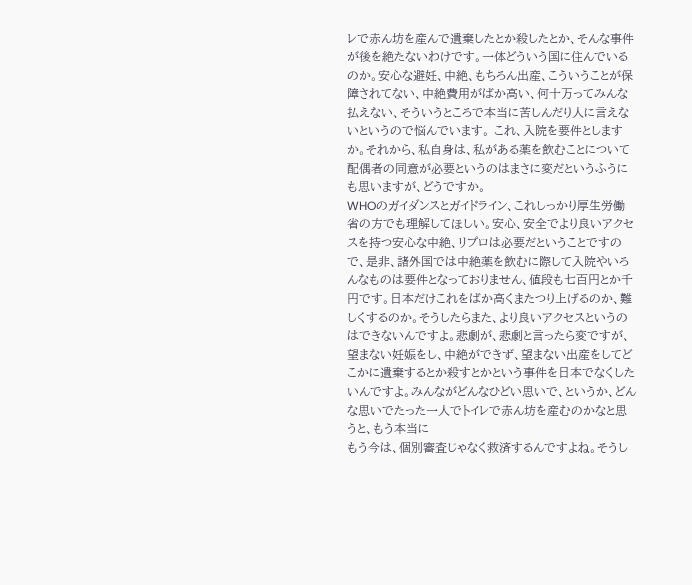レで赤ん坊を産んで遺棄したとか殺したとか、そんな事件が後を絶たないわけです。一体どういう国に住んでいるのか。安心な避妊、中絶、もちろん出産、こういうことが保障されてない、中絶費用がばか高い、何十万ってみんな払えない、そういうところで本当に苦しんだり人に言えないというので悩んでいます。 これ、入院を要件としますか。それから、私自身は、私がある薬を飲むことについて配偶者の同意が必要というのはまさに変だというふうにも思いますが、どうですか。
WHOのガイダンスとガイドライン、これしっかり厚生労働省の方でも理解してほしい。安心、安全でより良いアクセスを持つ安心な中絶、リプロは必要だということですので、是非、諸外国では中絶薬を飲むに際して入院やいろんなものは要件となっておりません、値段も七百円とか千円です。日本だけこれをばか高くまたつり上げるのか、難しくするのか。そうしたらまた、より良いアクセスというのはできないんですよ。悲劇が、悲劇と言ったら変ですが、望まない妊娠をし、中絶ができず、望まない出産をしてどこかに遺棄するとか殺すとかという事件を日本でなくしたいんですよ。みんながどんなひどい思いで、というか、どんな思いでたった一人でトイレで赤ん坊を産むのかなと思うと、もう本当に
もう今は、個別審査じゃなく救済するんですよね。そうし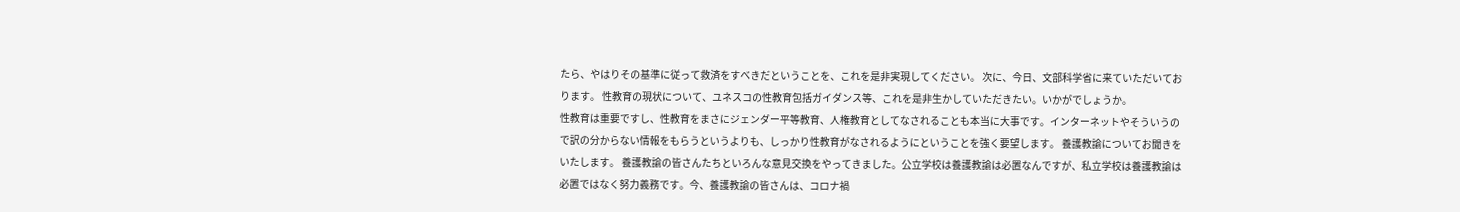たら、やはりその基準に従って救済をすべきだということを、これを是非実現してください。 次に、今日、文部科学省に来ていただいております。 性教育の現状について、ユネスコの性教育包括ガイダンス等、これを是非生かしていただきたい。いかがでしょうか。
性教育は重要ですし、性教育をまさにジェンダー平等教育、人権教育としてなされることも本当に大事です。インターネットやそういうので訳の分からない情報をもらうというよりも、しっかり性教育がなされるようにということを強く要望します。 養護教諭についてお聞きをいたします。 養護教諭の皆さんたちといろんな意見交換をやってきました。公立学校は養護教諭は必置なんですが、私立学校は養護教諭は必置ではなく努力義務です。今、養護教諭の皆さんは、コロナ禍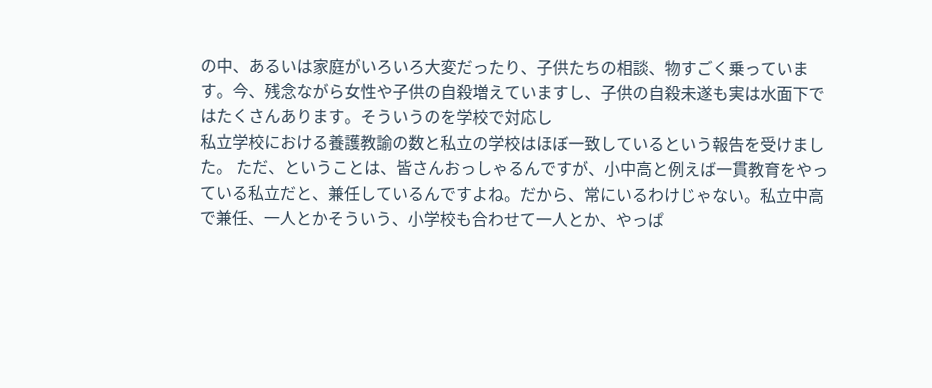の中、あるいは家庭がいろいろ大変だったり、子供たちの相談、物すごく乗っています。今、残念ながら女性や子供の自殺増えていますし、子供の自殺未遂も実は水面下ではたくさんあります。そういうのを学校で対応し
私立学校における養護教諭の数と私立の学校はほぼ一致しているという報告を受けました。 ただ、ということは、皆さんおっしゃるんですが、小中高と例えば一貫教育をやっている私立だと、兼任しているんですよね。だから、常にいるわけじゃない。私立中高で兼任、一人とかそういう、小学校も合わせて一人とか、やっぱ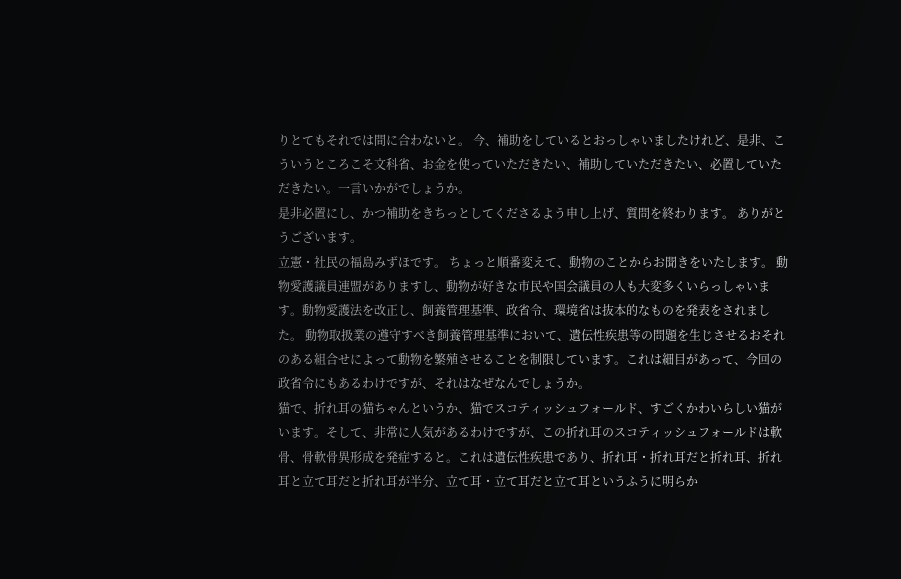りとてもそれでは間に合わないと。 今、補助をしているとおっしゃいましたけれど、是非、こういうところこそ文科省、お金を使っていただきたい、補助していただきたい、必置していただきたい。一言いかがでしょうか。
是非必置にし、かつ補助をきちっとしてくださるよう申し上げ、質問を終わります。 ありがとうございます。
立憲・社民の福島みずほです。 ちょっと順番変えて、動物のことからお聞きをいたします。 動物愛護議員連盟がありますし、動物が好きな市民や国会議員の人も大変多くいらっしゃいます。動物愛護法を改正し、飼養管理基準、政省令、環境省は抜本的なものを発表をされました。 動物取扱業の遵守すべき飼養管理基準において、遺伝性疾患等の問題を生じさせるおそれのある組合せによって動物を繁殖させることを制限しています。これは細目があって、今回の政省令にもあるわけですが、それはなぜなんでしょうか。
猫で、折れ耳の猫ちゃんというか、猫でスコティッシュフォールド、すごくかわいらしい猫がいます。そして、非常に人気があるわけですが、この折れ耳のスコティッシュフォールドは軟骨、骨軟骨異形成を発症すると。これは遺伝性疾患であり、折れ耳・折れ耳だと折れ耳、折れ耳と立て耳だと折れ耳が半分、立て耳・立て耳だと立て耳というふうに明らか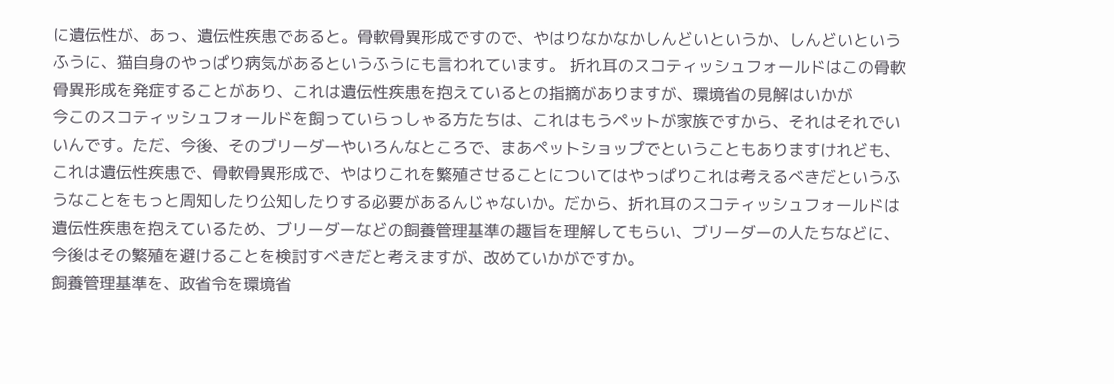に遺伝性が、あっ、遺伝性疾患であると。骨軟骨異形成ですので、やはりなかなかしんどいというか、しんどいというふうに、猫自身のやっぱり病気があるというふうにも言われています。 折れ耳のスコティッシュフォールドはこの骨軟骨異形成を発症することがあり、これは遺伝性疾患を抱えているとの指摘がありますが、環境省の見解はいかが
今このスコティッシュフォールドを飼っていらっしゃる方たちは、これはもうペットが家族ですから、それはそれでいいんです。ただ、今後、そのブリーダーやいろんなところで、まあペットショップでということもありますけれども、これは遺伝性疾患で、骨軟骨異形成で、やはりこれを繁殖させることについてはやっぱりこれは考えるべきだというふうなことをもっと周知したり公知したりする必要があるんじゃないか。だから、折れ耳のスコティッシュフォールドは遺伝性疾患を抱えているため、ブリーダーなどの飼養管理基準の趣旨を理解してもらい、ブリーダーの人たちなどに、今後はその繁殖を避けることを検討すべきだと考えますが、改めていかがですか。
飼養管理基準を、政省令を環境省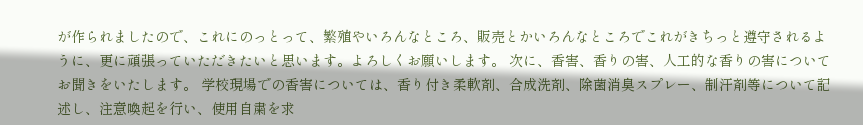が作られましたので、これにのっとって、繁殖やいろんなところ、販売とかいろんなところでこれがきちっと遵守されるように、更に頑張っていただきたいと思います。よろしくお願いします。 次に、香害、香りの害、人工的な香りの害についてお聞きをいたします。 学校現場での香害については、香り付き柔軟剤、合成洗剤、除菌消臭スプレー、制汗剤等について記述し、注意喚起を行い、使用自粛を求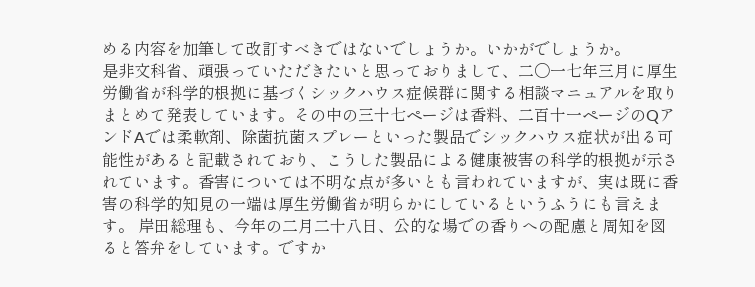める内容を加筆して改訂すべきではないでしょうか。いかがでしょうか。
是非文科省、頑張っていただきたいと思っておりまして、二〇一七年三月に厚生労働省が科学的根拠に基づくシックハウス症候群に関する相談マニュアルを取りまとめて発表しています。その中の三十七ページは香料、二百十一ページのQアンドAでは柔軟剤、除菌抗菌スプレーといった製品でシックハウス症状が出る可能性があると記載されており、こうした製品による健康被害の科学的根拠が示されています。香害については不明な点が多いとも言われていますが、実は既に香害の科学的知見の一端は厚生労働省が明らかにしているというふうにも言えます。 岸田総理も、今年の二月二十八日、公的な場での香りへの配慮と周知を図ると答弁をしています。ですか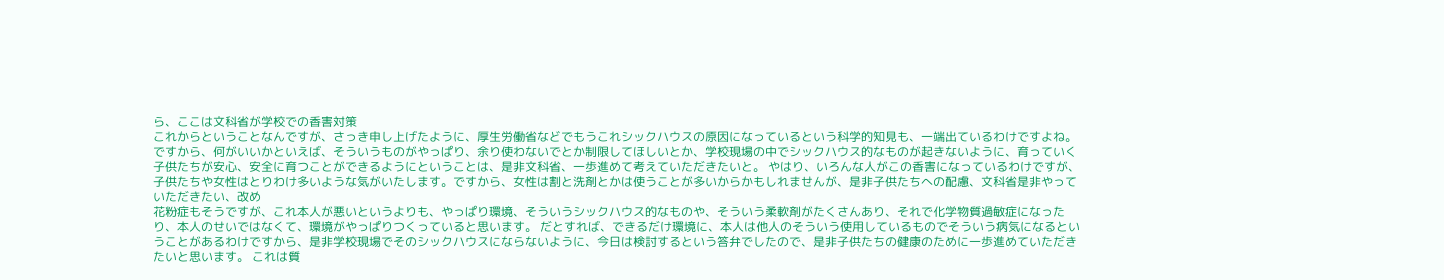ら、ここは文科省が学校での香害対策
これからということなんですが、さっき申し上げたように、厚生労働省などでもうこれシックハウスの原因になっているという科学的知見も、一端出ているわけですよね。ですから、何がいいかといえば、そういうものがやっぱり、余り使わないでとか制限してほしいとか、学校現場の中でシックハウス的なものが起きないように、育っていく子供たちが安心、安全に育つことができるようにということは、是非文科省、一歩進めて考えていただきたいと。 やはり、いろんな人がこの香害になっているわけですが、子供たちや女性はとりわけ多いような気がいたします。ですから、女性は割と洗剤とかは使うことが多いからかもしれませんが、是非子供たちへの配慮、文科省是非やっていただきたい、改め
花粉症もそうですが、これ本人が悪いというよりも、やっぱり環境、そういうシックハウス的なものや、そういう柔軟剤がたくさんあり、それで化学物質過敏症になったり、本人のせいではなくて、環境がやっぱりつくっていると思います。 だとすれば、できるだけ環境に、本人は他人のそういう使用しているものでそういう病気になるということがあるわけですから、是非学校現場でそのシックハウスにならないように、今日は検討するという答弁でしたので、是非子供たちの健康のために一歩進めていただきたいと思います。 これは質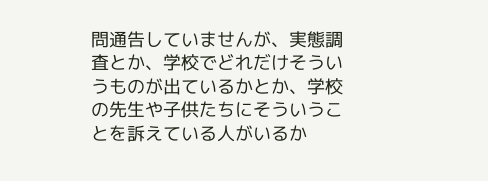問通告していませんが、実態調査とか、学校でどれだけそういうものが出ているかとか、学校の先生や子供たちにそういうことを訴えている人がいるか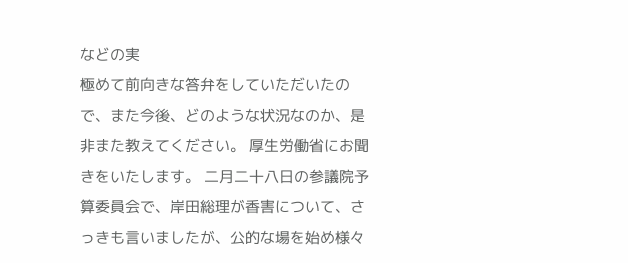などの実
極めて前向きな答弁をしていただいたので、また今後、どのような状況なのか、是非また教えてください。 厚生労働省にお聞きをいたします。 二月二十八日の参議院予算委員会で、岸田総理が香害について、さっきも言いましたが、公的な場を始め様々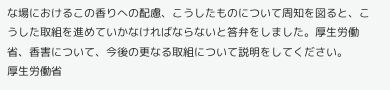な場におけるこの香りへの配慮、こうしたものについて周知を図ると、こうした取組を進めていかなければならないと答弁をしました。厚生労働省、香害について、今後の更なる取組について説明をしてください。
厚生労働省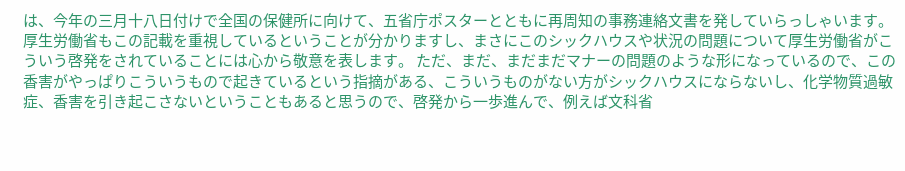は、今年の三月十八日付けで全国の保健所に向けて、五省庁ポスターとともに再周知の事務連絡文書を発していらっしゃいます。厚生労働省もこの記載を重視しているということが分かりますし、まさにこのシックハウスや状況の問題について厚生労働省がこういう啓発をされていることには心から敬意を表します。 ただ、まだ、まだまだマナーの問題のような形になっているので、この香害がやっぱりこういうもので起きているという指摘がある、こういうものがない方がシックハウスにならないし、化学物質過敏症、香害を引き起こさないということもあると思うので、啓発から一歩進んで、例えば文科省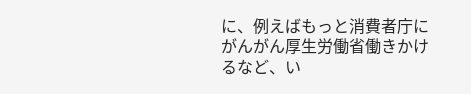に、例えばもっと消費者庁にがんがん厚生労働省働きかけるなど、い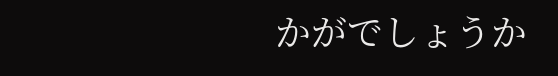かがでしょうか